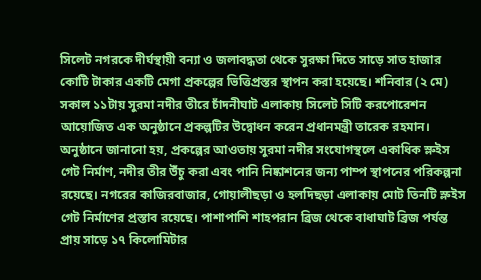সিলেট নগরকে দীর্ঘস্থায়ী বন্যা ও জলাবদ্ধতা থেকে সুরক্ষা দিতে সাড়ে সাত হাজার কোটি টাকার একটি মেগা প্রকল্পের ভিত্তিপ্রস্তর স্থাপন করা হয়েছে। শনিবার (২ মে) সকাল ১১টায় সুরমা নদীর তীরে চাঁদনীঘাট এলাকায় সিলেট সিটি করপোরেশন আয়োজিত এক অনুষ্ঠানে প্রকল্পটির উদ্বোধন করেন প্রধানমন্ত্রী তারেক রহমান।
অনুষ্ঠানে জানানো হয়, প্রকল্পের আওতায় সুরমা নদীর সংযোগস্থলে একাধিক স্লুইস গেট নির্মাণ, নদীর তীর উঁচু করা এবং পানি নিষ্কাশনের জন্য পাম্প স্থাপনের পরিকল্পনা রয়েছে। নগরের কাজিরবাজার, গোয়ালীছড়া ও হলদিছড়া এলাকায় মোট তিনটি স্লুইস গেট নির্মাণের প্রস্তাব রয়েছে। পাশাপাশি শাহপরান ব্রিজ থেকে বাধাঘাট ব্রিজ পর্যন্ত প্রায় সাড়ে ১৭ কিলোমিটার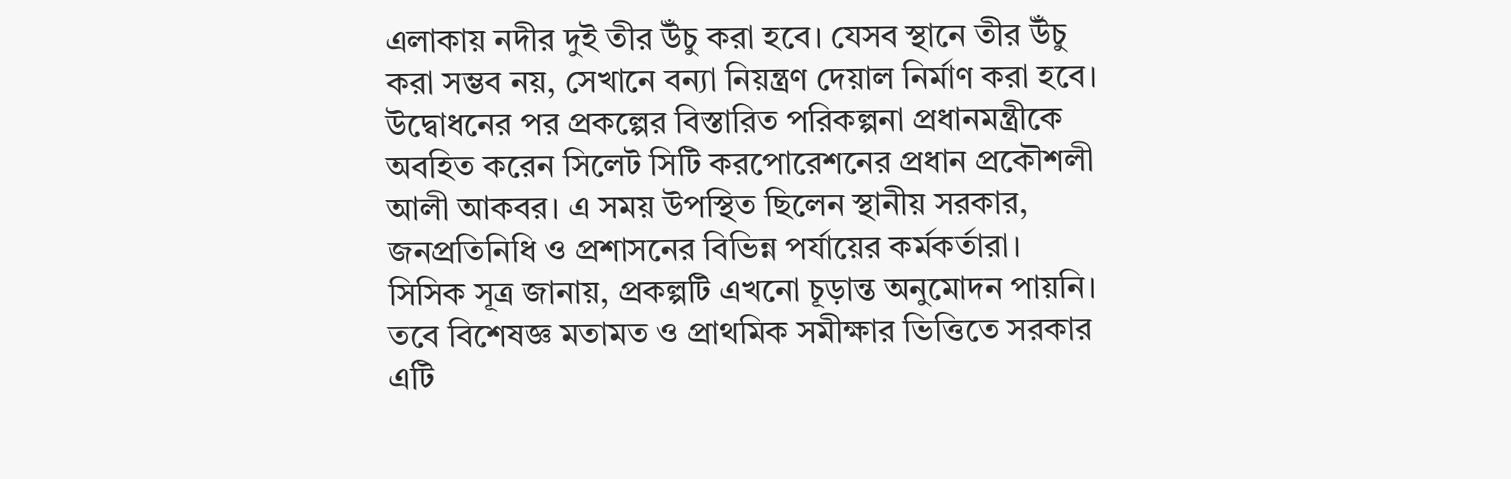এলাকায় নদীর দুই তীর উঁচু করা হবে। যেসব স্থানে তীর উঁচু করা সম্ভব নয়, সেখানে বন্যা নিয়ন্ত্রণ দেয়াল নির্মাণ করা হবে।
উদ্বোধনের পর প্রকল্পের বিস্তারিত পরিকল্পনা প্রধানমন্ত্রীকে অবহিত করেন সিলেট সিটি করপোরেশনের প্রধান প্রকৌশলী আলী আকবর। এ সময় উপস্থিত ছিলেন স্থানীয় সরকার, জনপ্রতিনিধি ও প্রশাসনের বিভিন্ন পর্যায়ের কর্মকর্তারা।
সিসিক সূত্র জানায়, প্রকল্পটি এখনো চূড়ান্ত অনুমোদন পায়নি। তবে বিশেষজ্ঞ মতামত ও প্রাথমিক সমীক্ষার ভিত্তিতে সরকার এটি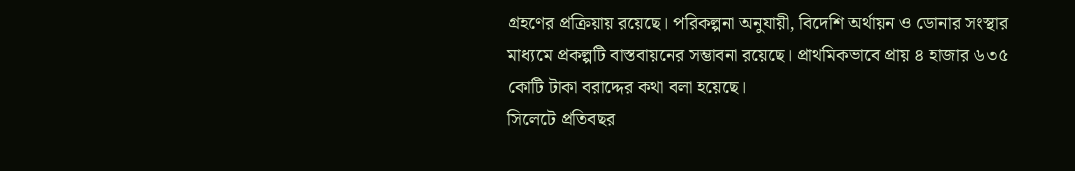গ্রহণের প্রক্রিয়ায় রয়েছে। পরিকল্পনা অনুযায়ী, বিদেশি অর্থায়ন ও ডোনার সংস্থার মাধ্যমে প্রকল্পটি বাস্তবায়নের সম্ভাবনা রয়েছে। প্রাথমিকভাবে প্রায় ৪ হাজার ৬৩৫ কোটি টাকা বরাদ্দের কথা বলা হয়েছে।
সিলেটে প্রতিবছর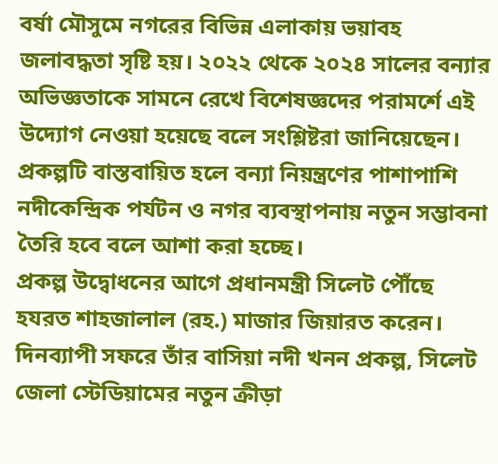বর্ষা মৌসুমে নগরের বিভিন্ন এলাকায় ভয়াবহ জলাবদ্ধতা সৃষ্টি হয়। ২০২২ থেকে ২০২৪ সালের বন্যার অভিজ্ঞতাকে সামনে রেখে বিশেষজ্ঞদের পরামর্শে এই উদ্যোগ নেওয়া হয়েছে বলে সংশ্লিষ্টরা জানিয়েছেন। প্রকল্পটি বাস্তবায়িত হলে বন্যা নিয়ন্ত্রণের পাশাপাশি নদীকেন্দ্রিক পর্যটন ও নগর ব্যবস্থাপনায় নতুন সম্ভাবনা তৈরি হবে বলে আশা করা হচ্ছে।
প্রকল্প উদ্বোধনের আগে প্রধানমন্ত্রী সিলেট পৌঁছে হযরত শাহজালাল (রহ.) মাজার জিয়ারত করেন। দিনব্যাপী সফরে তাঁর বাসিয়া নদী খনন প্রকল্প, সিলেট জেলা স্টেডিয়ামের নতুন ক্রীড়া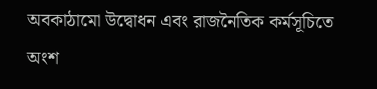অবকাঠামো উদ্বোধন এবং রাজনৈতিক কর্মসূচিতে অংশ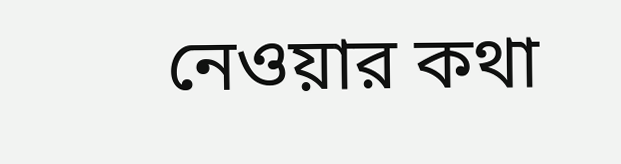নেওয়ার কথা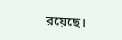রয়েছে।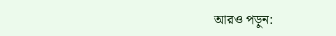আরও পড়ুন: